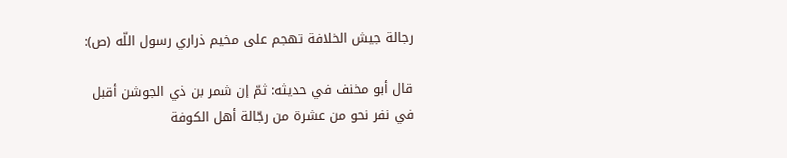رجالة جيش الخلافة تهجم على مخيم ذراري رسول اللّه (ص):

قال أبو مخنف في حديثه: ثمّ إن شمر بن ذي الجوشن أقبل في نفر نحو من عشرة من رجّالة أهل الكوفة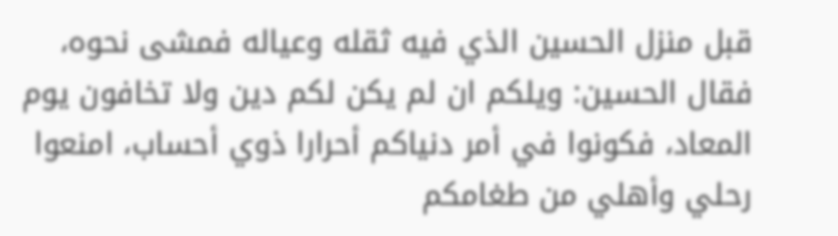قبل منزل الحسين الذي فيه ثقله وعياله فمشى نحوه، فقال الحسين: ويلكم ان لم يكن لكم دين ولا تخافون يوم المعاد، فكونوا في أمر دنياكم أحرارا ذوي أحساب، امنعوا رحلي وأهلي من طغامكم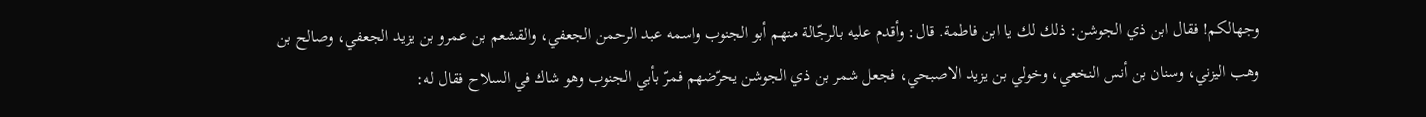وجهالكم! فقال ابن ذي الجوشن: ذلك لك يا ابن فاطمة. قال: وأقدم عليه بالرجّالة منهم أبو الجنوب واسمه عبد الرحمن الجعفي، والقشعم بن عمرو بن يزيد الجعفي، وصالح بن وهب اليزني، وسنان بن أنس النخعي، وخولي بن يزيد الاصبحي، فجعل شمر بن ذي الجوشن يحرّضهم فمرّ بأبي الجنوب وهو شاك في السلاح فقال له: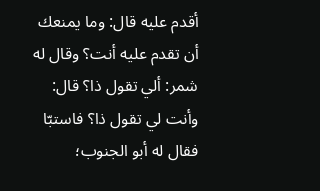أقدم عليه قال: وما يمنعك أن تقدم عليه أنت؟ وقال له شمر: ألي تقول ذا؟ قال: وأنت لي تقول ذا؟ فاستبّا فقال له أبو الجنوب؛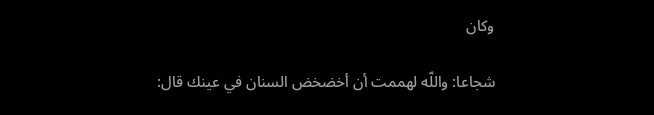وكان

شجاعا: واللّه لهممت أن أخضخض السنان في عينك قال: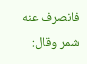فانصرف عنه شمر وقال: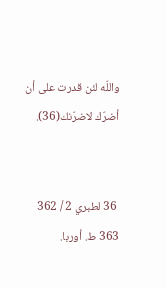واللّه لئن قدرت على أن أضرّك لاضرّنك(36).


 36 لطبري 2 / 362 363 ط. أوربا.